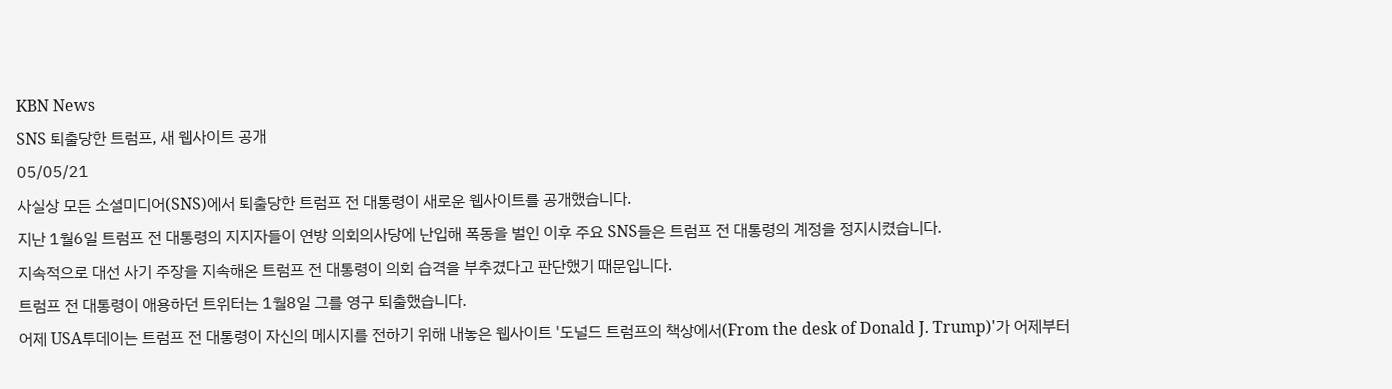KBN News
SNS 퇴출당한 트럼프, 새 웹사이트 공개
05/05/21
사실상 모든 소셜미디어(SNS)에서 퇴출당한 트럼프 전 대통령이 새로운 웹사이트를 공개했습니다.
지난 1월6일 트럼프 전 대통령의 지지자들이 연방 의회의사당에 난입해 폭동을 벌인 이후 주요 SNS들은 트럼프 전 대통령의 계정을 정지시켰습니다.
지속적으로 대선 사기 주장을 지속해온 트럼프 전 대통령이 의회 습격을 부추겼다고 판단했기 때문입니다.
트럼프 전 대통령이 애용하던 트위터는 1월8일 그를 영구 퇴출했습니다.
어제 USA투데이는 트럼프 전 대통령이 자신의 메시지를 전하기 위해 내놓은 웹사이트 '도널드 트럼프의 책상에서(From the desk of Donald J. Trump)'가 어제부터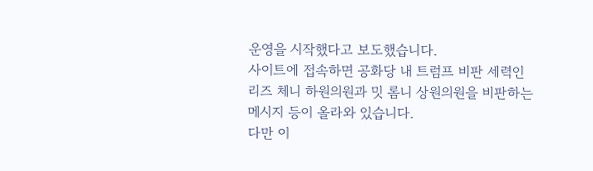운영을 시작했다고 보도했습니다.
사이트에 접속하면 공화당 내 트럼프 비판 세력인 리즈 체니 하원의원과 밋 롬니 상원의원을 비판하는 메시지 등이 올라와 있습니다.
다만 이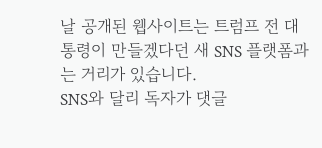날 공개된 웹사이트는 트럼프 전 대통령이 만들겠다던 새 SNS 플랫폼과는 거리가 있습니다.
SNS와 달리 독자가 댓글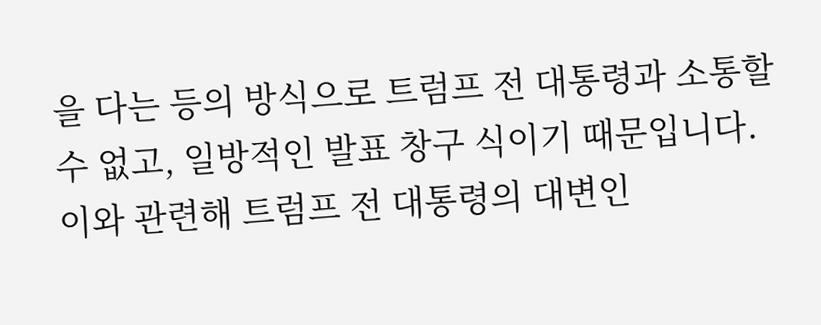을 다는 등의 방식으로 트럼프 전 대통령과 소통할 수 없고, 일방적인 발표 창구 식이기 때문입니다.
이와 관련해 트럼프 전 대통령의 대변인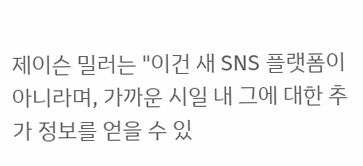제이슨 밀러는 "이건 새 SNS 플랫폼이 아니라며, 가까운 시일 내 그에 대한 추가 정보를 얻을 수 있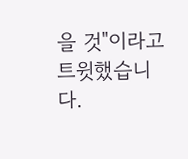을 것"이라고 트윗했습니다.